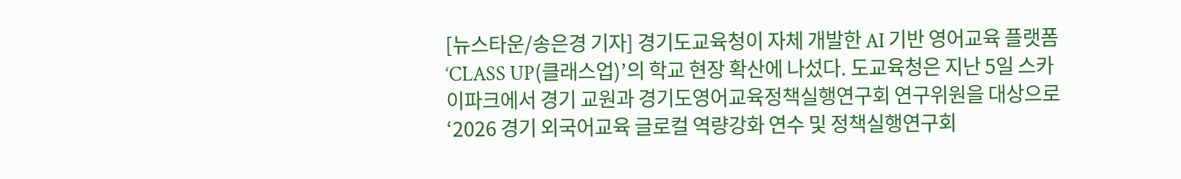[뉴스타운/송은경 기자] 경기도교육청이 자체 개발한 AI 기반 영어교육 플랫폼 ‘CLASS UP(클래스업)’의 학교 현장 확산에 나섰다. 도교육청은 지난 5일 스카이파크에서 경기 교원과 경기도영어교육정책실행연구회 연구위원을 대상으로 ‘2026 경기 외국어교육 글로컬 역량강화 연수 및 정책실행연구회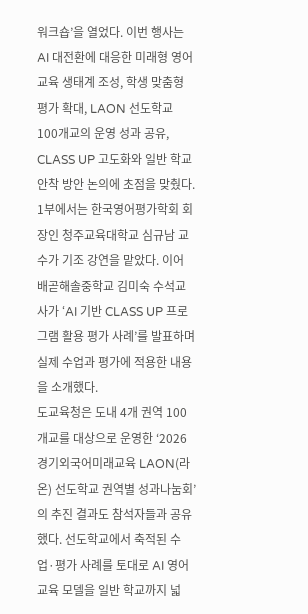워크숍’을 열었다. 이번 행사는 AI 대전환에 대응한 미래형 영어교육 생태계 조성, 학생 맞춤형 평가 확대, LAON 선도학교 100개교의 운영 성과 공유, CLASS UP 고도화와 일반 학교 안착 방안 논의에 초점을 맞췄다.
1부에서는 한국영어평가학회 회장인 청주교육대학교 심규남 교수가 기조 강연을 맡았다. 이어 배곧해솔중학교 김미숙 수석교사가 ‘AI 기반 CLASS UP 프로그램 활용 평가 사례’를 발표하며 실제 수업과 평가에 적용한 내용을 소개했다.
도교육청은 도내 4개 권역 100개교를 대상으로 운영한 ‘2026 경기외국어미래교육 LAON(라온) 선도학교 권역별 성과나눔회’의 추진 결과도 참석자들과 공유했다. 선도학교에서 축적된 수업·평가 사례를 토대로 AI 영어교육 모델을 일반 학교까지 넓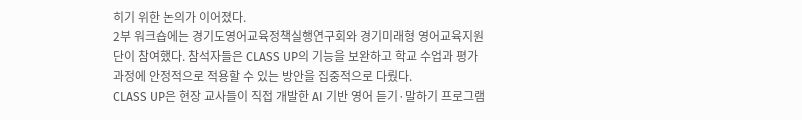히기 위한 논의가 이어졌다.
2부 워크숍에는 경기도영어교육정책실행연구회와 경기미래형 영어교육지원단이 참여했다. 참석자들은 CLASS UP의 기능을 보완하고 학교 수업과 평가 과정에 안정적으로 적용할 수 있는 방안을 집중적으로 다뤘다.
CLASS UP은 현장 교사들이 직접 개발한 AI 기반 영어 듣기·말하기 프로그램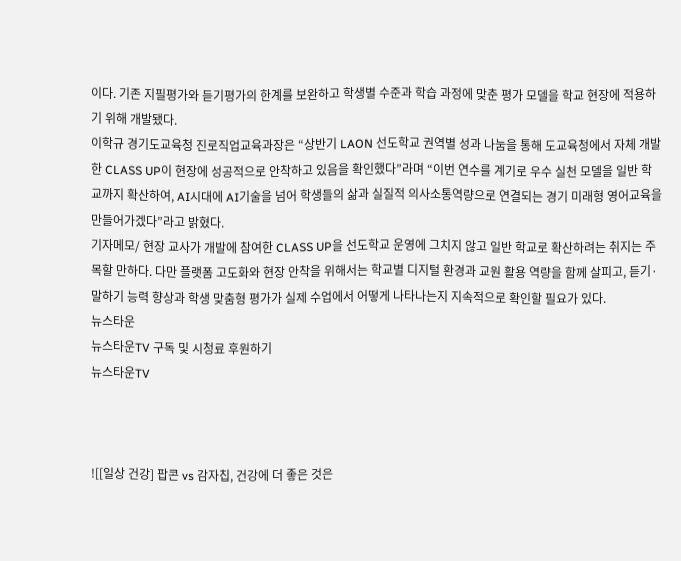이다. 기존 지필평가와 듣기평가의 한계를 보완하고 학생별 수준과 학습 과정에 맞춘 평가 모델을 학교 현장에 적용하기 위해 개발됐다.
이학규 경기도교육청 진로직업교육과장은 “상반기 LAON 선도학교 권역별 성과 나눔을 통해 도교육청에서 자체 개발한 CLASS UP이 현장에 성공적으로 안착하고 있음을 확인했다”라며 “이번 연수를 계기로 우수 실천 모델을 일반 학교까지 확산하여, AI시대에 AI기술을 넘어 학생들의 삶과 실질적 의사소통역량으로 연결되는 경기 미래형 영어교육을 만들어가겠다”라고 밝혔다.
기자메모/ 현장 교사가 개발에 참여한 CLASS UP을 선도학교 운영에 그치지 않고 일반 학교로 확산하려는 취지는 주목할 만하다. 다만 플랫폼 고도화와 현장 안착을 위해서는 학교별 디지털 환경과 교원 활용 역량을 함께 살피고, 듣기·말하기 능력 향상과 학생 맞춤형 평가가 실제 수업에서 어떻게 나타나는지 지속적으로 확인할 필요가 있다.
뉴스타운
뉴스타운TV 구독 및 시청료 후원하기
뉴스타운TV



![[일상 건강] 팝콘 vs 감자칩, 건강에 더 좋은 것은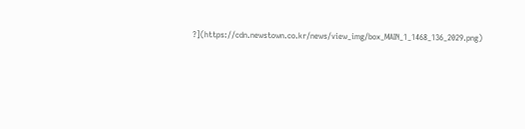?](https://cdn.newstown.co.kr/news/view_img/box_MAIN_1_1468_136_2029.png)